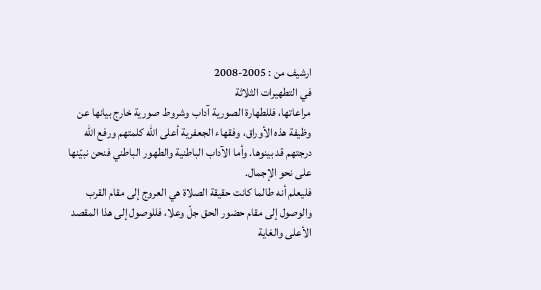ارشيف من : 2005-2008
في التطهيرات الثلاثة
مراعاتها، فللطهارة الصورية آداب وشروط صورية خارج بيانها عن وظيفة هذه الأوراق، وفقهاء الجعفرية أعلى الله كلمتهم ورفع الله درجتهم قد بينوها. وأما الآداب الباطنية والطهور الباطني فنحن نبيّنها على نحو الإجمال.
فليعلم أنه طالما كانت حقيقة الصلاة هي العروج إلى مقام القرب والوصول إلى مقام حضور الحق جلّ وعلا، فللوصول إلى هذا المقصد الأعلى والغاية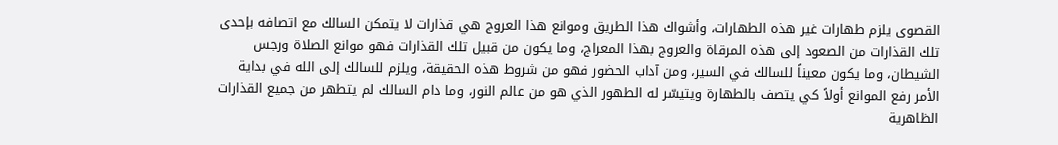القصوى يلزم طهارات غير هذه الطهارات، وأشواك هذا الطريق وموانع هذا العروج هي قذارات لا يتمكن السالك مع اتصافه بإحدى تلك القذارات من الصعود إلى هذه المرقاة والعروج بهذا المعراج، وما يكون من قبيل تلك القذارات فهو موانع الصلاة ورجس الشيطان، وما يكون معيناً للسالك في السير، ومن آداب الحضور فهو من شروط هذه الحقيقة، ويلزم للسالك إلى الله في بداية الأمر رفع الموانع أولاً كي يتصف بالطهارة ويتيسّر له الطهور الذي هو من عالم النور، وما دام السالك لم يتطهر من جميع القذارات الظاهرية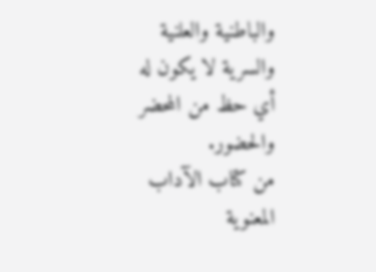والباطنية والعلنية والسرية لا يكون له أي حظ من المحضر والحضور.
من كتاب الآداب المعنوية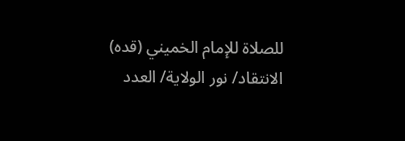للصلاة للإمام الخميني (قده)
الانتقاد/ نور الولاية/ العدد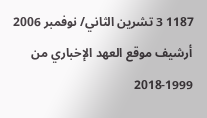1187 3 تشرين الثاني/ نوفمبر 2006
أرشيف موقع العهد الإخباري من 1999-2018